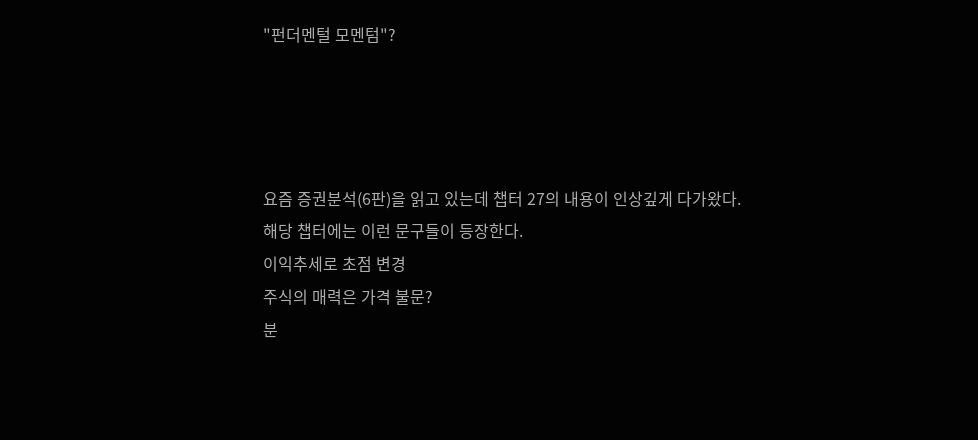"펀더멘털 모멘텀"?




요즘 증권분석(6판)을 읽고 있는데 챕터 27의 내용이 인상깊게 다가왔다.
해당 챕터에는 이런 문구들이 등장한다.
이익추세로 초점 변경
주식의 매력은 가격 불문?
분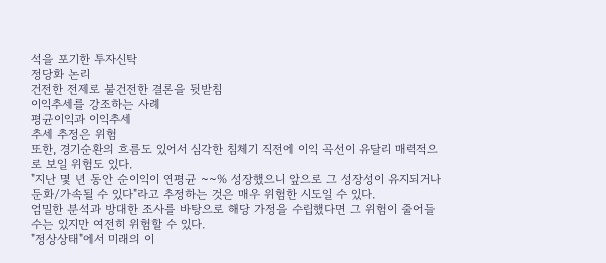석을 포기한 투자신탁
정당화 논리
건전한 전제로 불건전한 결론을 뒷받침
이익추세를 강조하는 사례
평균이익과 이익추세
추세 추정은 위험
또한, 경기순환의 흐름도 있어서 심각한 침체기 직전에 이익 곡선이 유달리 매력적으로 보일 위험도 있다.
"지난 몇 년 동안 순이익이 연평균 ~~% 성장했으니 앞으로 그 성장성이 유지되거나 둔화/가속될 수 있다"라고 추정하는 것은 매우 위험한 시도일 수 있다.
엄밀한 분석과 방대한 조사를 바탕으로 해당 가정을 수립했다면 그 위험이 줄어들 수는 있지만 여전히 위험할 수 있다.
"정상상태"에서 미래의 이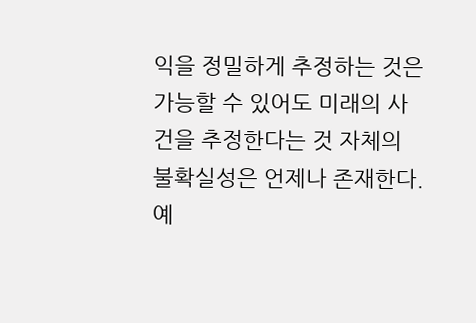익을 정밀하게 추정하는 것은 가능할 수 있어도 미래의 사건을 추정한다는 것 자체의 불확실성은 언제나 존재한다.
예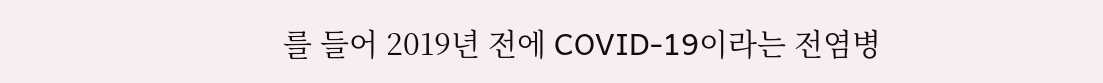를 들어 2019년 전에 COVID-19이라는 전염병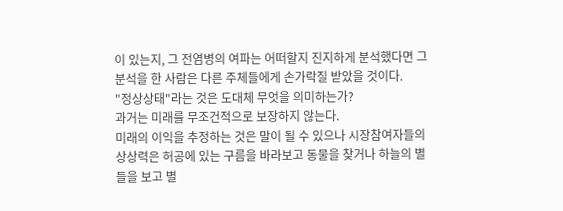이 있는지, 그 전염병의 여파는 어떠할지 진지하게 분석했다면 그 분석을 한 사람은 다른 주체들에게 손가락질 받았을 것이다.
"정상상태"라는 것은 도대체 무엇을 의미하는가?
과거는 미래를 무조건적으로 보장하지 않는다.
미래의 이익을 추정하는 것은 말이 될 수 있으나 시장참여자들의 상상력은 허공에 있는 구름을 바라보고 동물을 찾거나 하늘의 별들을 보고 별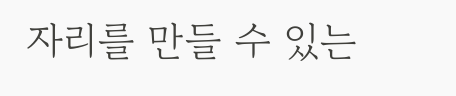자리를 만들 수 있는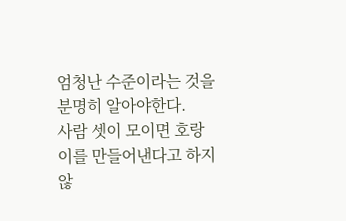엄청난 수준이라는 것을 분명히 알아야한다.
사람 셋이 모이면 호랑이를 만들어낸다고 하지 않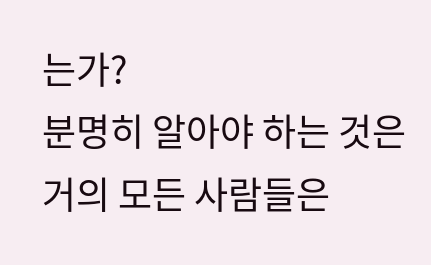는가?
분명히 알아야 하는 것은 거의 모든 사람들은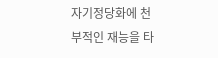자기정당화에 천부적인 재능을 타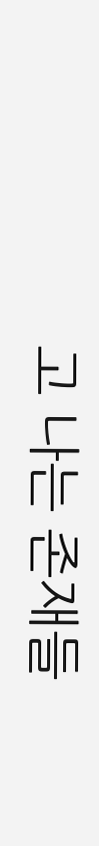고 나는 존재들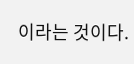이라는 것이다.